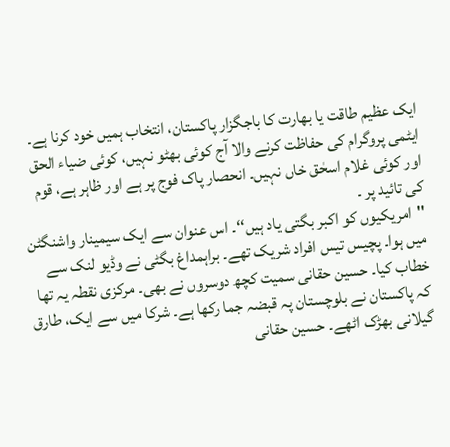ایک عظیم طاقت یا بھارت کا باجگزار پاکستان، انتخاب ہمیں خود کرنا ہے۔ ایٹمی پروگرام کی حفاظت کرنے والا آج کوئی بھٹو نہیں، کوئی ضیاء الحق اور کوئی غلام اسحٰق خاں نہیں۔ انحصار پاک فوج پر ہے اور ظاہر ہے، قوم کی تائید پر ۔
''امریکیوں کو اکبر بگتی یاد ہیں‘‘۔ اس عنوان سے ایک سیمینار واشنگٹن میں ہوا۔ پچیس تیس افراد شریک تھے۔ براہمداغ بگٹی نے وڈیو لنک سے خطاب کیا۔ حسین حقانی سمیت کچھ دوسروں نے بھی۔ مرکزی نقطہ یہ تھا کہ پاکستان نے بلوچستان پہ قبضہ جما رکھا ہے۔ شرکا میں سے ایک، طارق گیلانی بھڑک اٹھے۔ حسین حقانی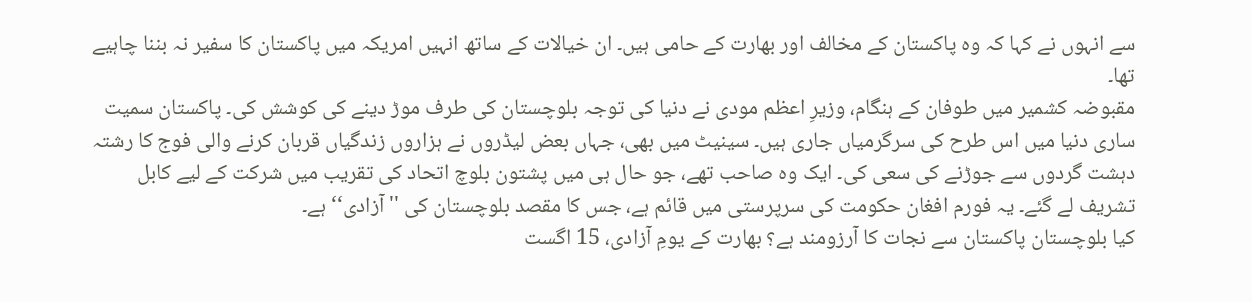سے انہوں نے کہا کہ وہ پاکستان کے مخالف اور بھارت کے حامی ہیں۔ ان خیالات کے ساتھ انہیں امریکہ میں پاکستان کا سفیر نہ بننا چاہیے تھا۔
مقبوضہ کشمیر میں طوفان کے ہنگام، وزیرِ اعظم مودی نے دنیا کی توجہ بلوچستان کی طرف موڑ دینے کی کوشش کی۔ پاکستان سمیت ساری دنیا میں اس طرح کی سرگرمیاں جاری ہیں۔ سینیٹ میں بھی، جہاں بعض لیڈروں نے ہزاروں زندگیاں قربان کرنے والی فوج کا رشتہ دہشت گردوں سے جوڑنے کی سعی کی۔ ایک وہ صاحب تھے، جو حال ہی میں پشتون بلوچ اتحاد کی تقریب میں شرکت کے لیے کابل تشریف لے گئے۔ یہ فورم افغان حکومت کی سرپرستی میں قائم ہے، جس کا مقصد بلوچستان کی ''آزادی‘‘ ہے۔
کیا بلوچستان پاکستان سے نجات کا آرزومند ہے؟ بھارت کے یومِ آزادی، 15 اگست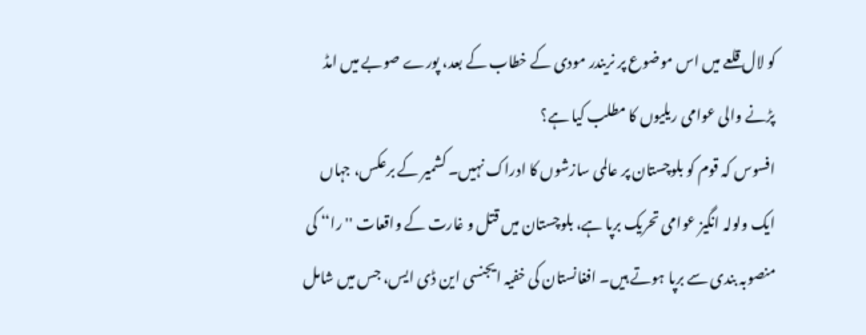کو لال قلعے میں اس موضوع پر نریندر مودی کے خطاب کے بعد، پورے صوبے میں امڈ پڑنے والی عوامی ریلیوں کا مطلب کیا ہے؟
افسوس کہ قوم کو بلوچستان پر عالمی سازشوں کا ادراک نہیں۔ کشمیر کے برعکس، جہاں ایک ولولہ انگیز عوامی تحریک برپا ہے، بلوچستان میں قتل و غارت کے واقعات ''را‘‘ کی منصوبہ بندی سے برپا ہوتے ہیں۔ افغانستان کی خفیہ ایجنسی این ڈی ایس، جس میں شامل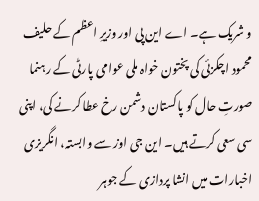و شریک ہے۔ اے این پی اور وزیرِ اعظم کے حلیف محمود اچکزئی کی پختون خواہ ملی عوامی پارٹی کے رہنما صورتِ حال کو پاکستان دشمن رخ عطا کرنے کی، اپنی سی سعی کرتے ہیں۔ این جی اوز سے وابستہ، انگریزی اخبارات میں انشا پردازی کے جوہر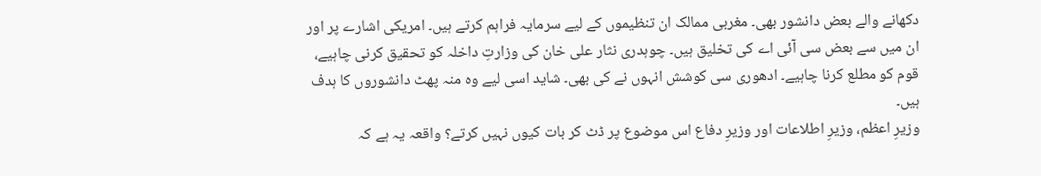دکھانے والے بعض دانشور بھی۔ مغربی ممالک ان تنظیموں کے لیے سرمایہ فراہم کرتے ہیں۔ امریکی اشارے پر اور ان میں سے بعض سی آئی اے کی تخلیق ہیں۔ چوہدری نثار علی خان کی وزارتِ داخلہ کو تحقیق کرنی چاہیے، قوم کو مطلع کرنا چاہیے۔ ادھوری سی کوشش انہوں نے کی بھی۔ شاید اسی لیے وہ منہ پھٹ دانشوروں کا ہدف ہیں۔
وزیرِ اعظم، وزیرِ اطلاعات اور وزیرِ دفاع اس موضوع پر ڈٹ کر بات کیوں نہیں کرتے؟ واقعہ یہ ہے کہ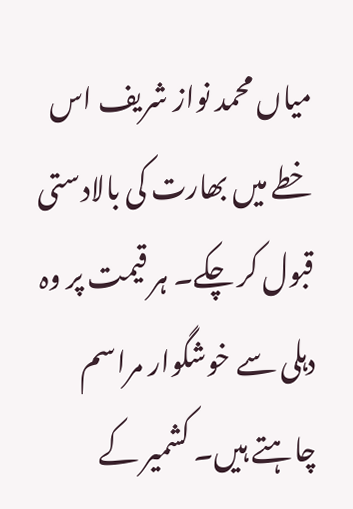میاں محمد نواز شریف اس خطے میں بھارت کی بالادستی قبول کر چکے۔ ہر قیمت پر وہ دہلی سے خوشگوار مراسم چاہتے ہیں۔ کشمیر کے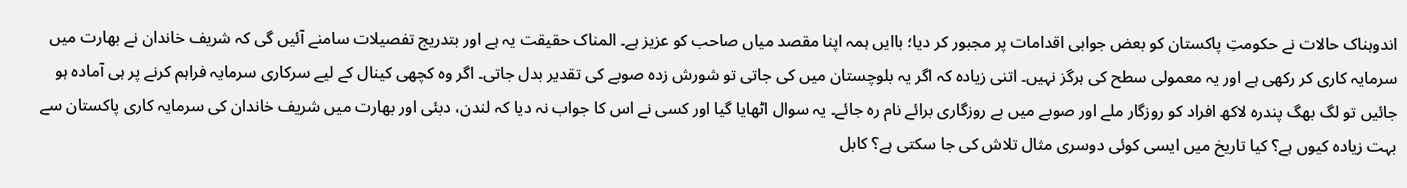اندوہناک حالات نے حکومتِ پاکستان کو بعض جوابی اقدامات پر مجبور کر دیا؛ باایں ہمہ اپنا مقصد میاں صاحب کو عزیز ہے۔ المناک حقیقت یہ ہے اور بتدریج تفصیلات سامنے آئیں گی کہ شریف خاندان نے بھارت میں سرمایہ کاری کر رکھی ہے اور یہ معمولی سطح کی ہرگز نہیں۔ اتنی زیادہ کہ اگر یہ بلوچستان میں کی جاتی تو شورش زدہ صوبے کی تقدیر بدل جاتی۔ اگر وہ کچھی کینال کے لیے سرکاری سرمایہ فراہم کرنے پر ہی آمادہ ہو جائیں تو لگ بھگ پندرہ لاکھ افراد کو روزگار ملے اور صوبے میں بے روزگاری برائے نام رہ جائے۔ یہ سوال اٹھایا گیا اور کسی نے اس کا جواب نہ دیا کہ لندن، دبئی اور بھارت میں شریف خاندان کی سرمایہ کاری پاکستان سے بہت زیادہ کیوں ہے؟ کیا تاریخ میں ایسی کوئی دوسری مثال تلاش کی جا سکتی ہے؟ کابل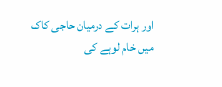اور ہرات کے درمیان حاجی کاک میں خام لوہے کی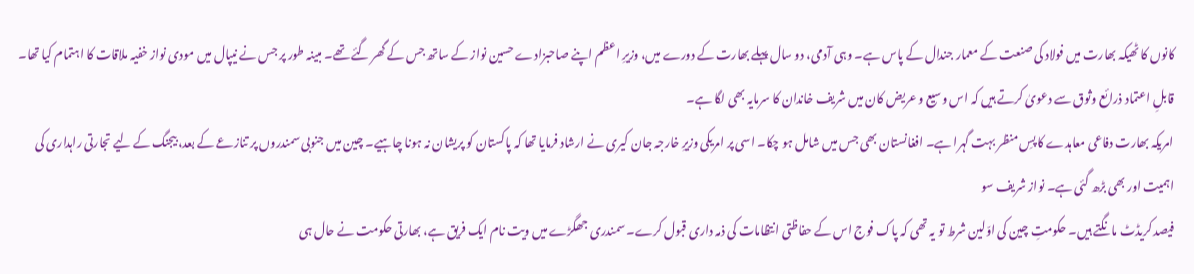کانوں کا ٹھیکہ بھارت میں فولاد کی صنعت کے معمار جندال کے پاس ہے۔ وہی آدمی، دو سال پہلے بھارت کے دورے میں، وزیرِ اعظم اپنے صاحبزادے حسین نواز کے ساتھ جس کے گھر گئے تھے۔ مبینہ طور پر جس نے نیپال میں مودی نواز خفیہ ملاقات کا اہتمام کیا تھا۔ قابلِ اعتماد ذرائع وثوق سے دعویٰ کرتے ہیں کہ اس وسیع و عریض کان میں شریف خاندان کا سرمایہ بھی لگا ہے۔
امریکہ بھارت دفاعی معاہدے کا پسِ منظر بہت گہرا ہے۔ افغانستان بھی جس میں شامل ہو چکا۔ اسی پر امریکی وزیرِ خارجہ جان کیری نے ارشاد فرمایا تھا کہ پاکستان کو پریشان نہ ہونا چاہیے۔ چین میں جنوبی سمندروں پر تنازعے کے بعد، بیجنگ کے لیے تجارتی راہداری کی اہمیت اور بھی بڑھ گئی ہے۔ نواز شریف سو
فیصد کریڈٹ مانگتے ہیں۔ حکومتِ چین کی اوّلین شرط تو یہ تھی کہ پاک فوج اس کے حفاظتی انتظامات کی ذمہ داری قبول کرے۔ سمندری جھگڑے میں ویت نام ایک فریق ہے، بھارتی حکومت نے حال ہی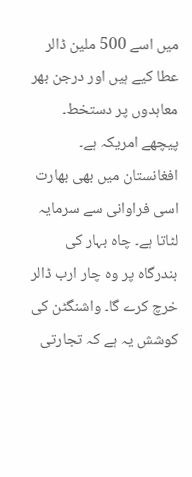میں اسے 500 ملین ڈالر عطا کیے ہیں اور درجن بھر معاہدوں پر دستخط۔ پیچھے امریکہ ہے۔ افغانستان میں بھی بھارت اسی فراوانی سے سرمایہ لٹاتا ہے۔ چاہ بہار کی بندرگاہ پر وہ چار ارب ڈالر خرچ کرے گا۔ واشنگٹن کی کوشش یہ ہے کہ تجارتی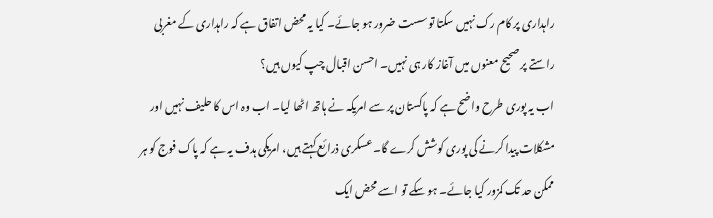راہداری پر کام رک نہیں سکتا تو سست ضرور ہو جائے۔ کیا یہ محض اتفاق ہے کہ راہداری کے مغربی راستے پر صحیح معنوں میں آغاز کار ہی نہیں۔ احسن اقبال چپ کیوں ہیں؟
اب یہ پوری طرح واضح ہے کہ پاکستان پر سے امریکہ نے ہاتھ اٹھا لیا۔ اب وہ اس کا حلیف نہیں اور مشکلات پیدا کرنے کی پوری کوشش کرے گا۔ عسکری ذرائع کہتے ہیں، امریکی ہدف یہ ہے کہ پاک فوج کو ہر ممکن حد تک کمزور کیا جائے۔ ہو سکے تو اسے محض ایک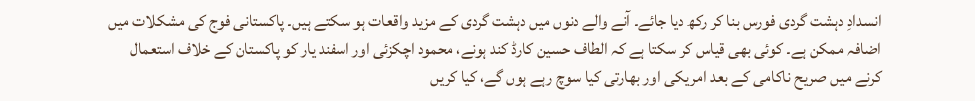انسدادِ دہشت گردی فورس بنا کر رکھ دیا جائے۔ آنے والے دنوں میں دہشت گردی کے مزید واقعات ہو سکتے ہیں۔ پاکستانی فوج کی مشکلات میں اضافہ ممکن ہے۔ کوئی بھی قیاس کر سکتا ہے کہ الطاف حسین کارڈ کند ہونے، محمود اچکزئی اور اسفند یار کو پاکستان کے خلاف استعمال کرنے میں صریح ناکامی کے بعد امریکی اور بھارتی کیا سوچ رہے ہوں گے، کیا کریں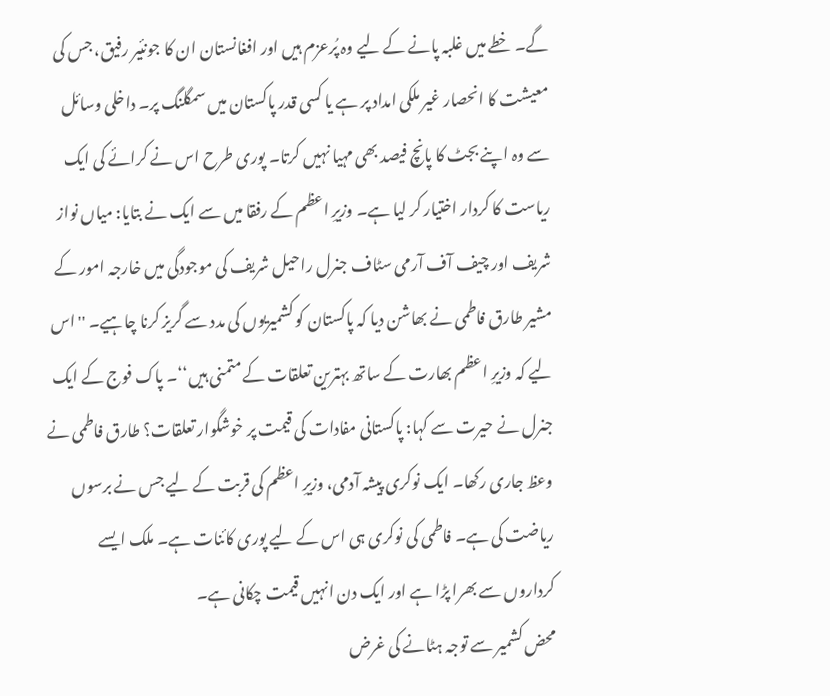گے۔ خطے میں غلبہ پانے کے لیے وہ پُرعزم ہیں اور افغانستان ان کا جونئیر رفیق، جس کی معیشت کا انحصار غیر ملکی امداد پر ہے یا کسی قدر پاکستان میں سمگلنگ پر۔ داخلی وسائل سے وہ اپنے بجٹ کا پانچ فیصد بھی مہیا نہیں کرتا۔ پوری طرح اس نے کرائے کی ایک ریاست کا کردار اختیار کر لیا ہے۔ وزیرِ اعظم کے رفقا میں سے ایک نے بتایا: میاں نواز شریف اور چیف آف آرمی سٹاف جنرل راحیل شریف کی موجودگی میں خارجہ امور کے مشیر طارق فاطمی نے بھاشن دیا کہ پاکستان کو کشمیریوں کی مدد سے گریز کرنا چاہیے۔ ''اس لیے کہ وزیرِ اعظم بھارت کے ساتھ بہترین تعلقات کے متمنی ہیں‘‘۔ پاک فوج کے ایک جنرل نے حیرت سے کہا: پاکستانی مفادات کی قیمت پر خوشگوار تعلقات؟ طارق فاطمی نے وعظ جاری رکھا۔ ایک نوکری پیشہ آدمی، وزیرِ اعظم کی قربت کے لیے جس نے برسوں ریاضت کی ہے۔ فاطمی کی نوکری ہی اس کے لیے پوری کائنات ہے۔ ملک ایسے کرداروں سے بھرا پڑا ہے اور ایک دن انہیں قیمت چکانی ہے۔
محض کشمیر سے توجہ ہٹانے کی غرض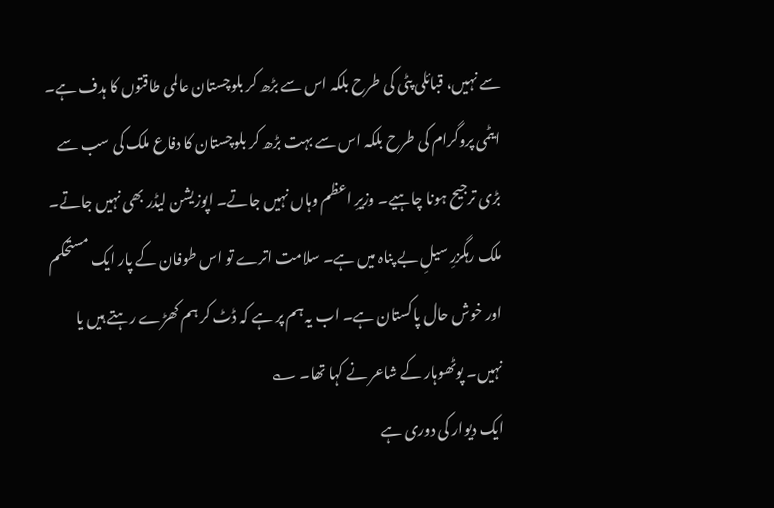سے نہیں، قبائلی پٹی کی طرح بلکہ اس سے بڑھ کر بلوچستان عالمی طاقتوں کا ہدف ہے۔ ایٹمی پروگرام کی طرح بلکہ اس سے بہت بڑھ کر بلوچستان کا دفاع ملک کی سب سے بڑی ترجیح ہونا چاہیے۔ وزیرِ اعظم وہاں نہیں جاتے۔ اپوزیشن لیڈر بھی نہیں جاتے۔
ملک رہگزرِ سیلِ بے پناہ میں ہے۔ سلامت اترے تو اس طوفان کے پار ایک مستحکم اور خوش حال پاکستان ہے۔ اب یہ ہم پر ہے کہ ڈٹ کر ہم کھڑے رہتے ہیں یا نہیں۔ پوٹھوہار کے شاعر نے کہا تھا۔ ؎
ایک دیوار کی دوری ہے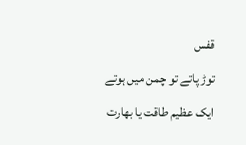قفس
توڑ پاتے تو چمن میں ہوتے
ایک عظیم طاقت یا بھارت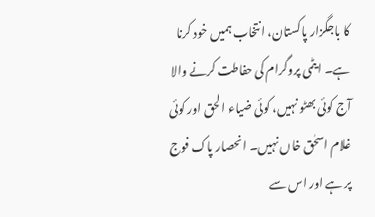کا باجگزار پاکستان، انتخاب ہمیں خود کرنا ہے۔ ایٹمی پروگرام کی حفاطت کرنے والا آج کوئی بھٹو نہیں، کوئی ضیاء الحق اور کوئی غلام اسحٰق خاں نہیں۔ انحصار پاک فوج پر ہے اور اس سے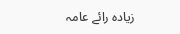زیادہ رائے عامہ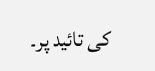کی تائید پر۔